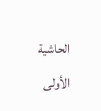الحاشية الأولى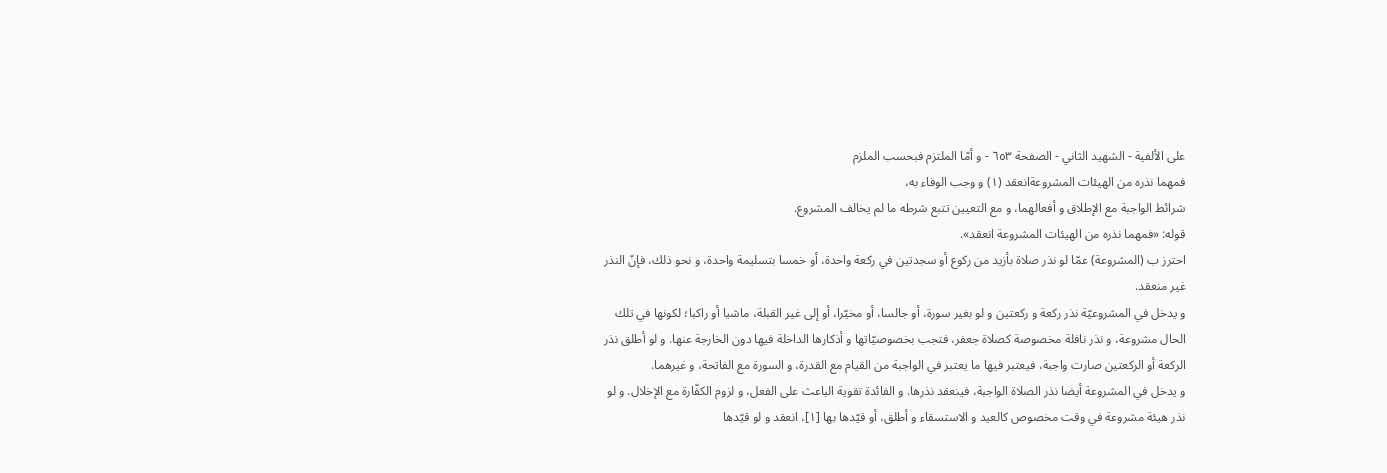على الألفية - الشهيد الثاني - الصفحة ٦٥٣ - و أمّا الملتزم فبحسب الملزم
فمهما نذره من الهيئات المشروعةانعقد (١) و وجب الوفاء به،
شرائط الواجبة مع الإطلاق و أفعالهما، و مع التعيين تتبع شرطه ما لم يخالف المشروع.
قوله: «فمهما نذره من الهيئات المشروعة انعقد».
احترز ب (المشروعة) عمّا لو نذر صلاة بأزيد من ركوع أو سجدتين في ركعة واحدة، أو خمسا بتسليمة واحدة، و نحو ذلك، فإنّ النذر غير منعقد.
و يدخل في المشروعيّة نذر ركعة و ركعتين و لو بغير سورة، أو جالسا، أو مخيّرا، أو إلى غير القبلة، ماشيا أو راكبا؛ لكونها في تلك الحال مشروعة، و نذر نافلة مخصوصة كصلاة جعفر، فتجب بخصوصيّاتها و أذكارها الداخلة فيها دون الخارجة عنها. و لو أطلق نذر الركعة أو الركعتين صارت واجبة، فيعتبر فيها ما يعتبر في الواجبة من القيام مع القدرة، و السورة مع الفاتحة، و غيرهما.
و يدخل في المشروعة أيضا نذر الصلاة الواجبة، فينعقد نذرها. و الفائدة تقوية الباعث على الفعل، و لزوم الكفّارة مع الإخلال. و لو نذر هيئة مشروعة في وقت مخصوص كالعيد و الاستسقاء و أطلق، أو قيّدها بها [١]، انعقد و لو قيّدها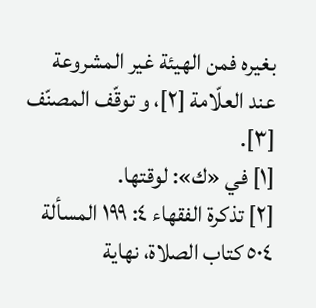بغيره فمن الهيئة غير المشروعة عند العلّامة [٢]، و توقّف المصنّف [٣].
[١] في «ك»: لوقتها.
[٢] تذكرة الفقهاء ٤: ١٩٩ المسألة ٥٠٤ كتاب الصلاة، نهاية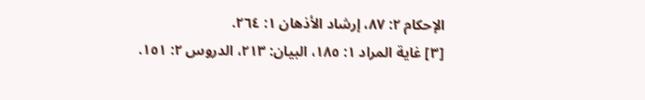الإحكام ٢: ٨٧، إرشاد الأذهان ١: ٢٦٤.
[٣] غاية المراد ١: ١٨٥، البيان: ٢١٣، الدروس ٢: ١٥١.